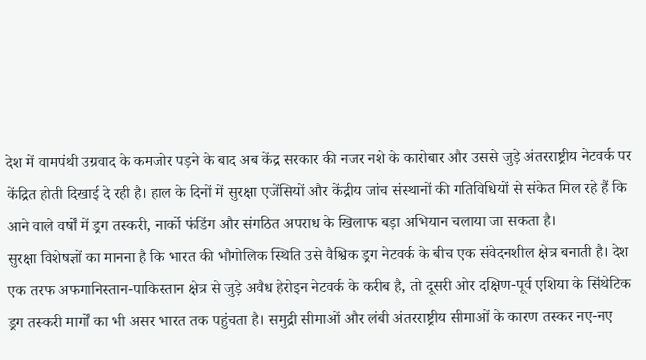देश में वामपंथी उग्रवाद के कमजोर पड़ने के बाद अब केंद्र सरकार की नजर नशे के कारोबार और उससे जुड़े अंतरराष्ट्रीय नेटवर्क पर केंद्रित होती दिखाई दे रही है। हाल के दिनों में सुरक्षा एजेंसियों और केंद्रीय जांच संस्थानों की गतिविधियों से संकेत मिल रहे हैं कि आने वाले वर्षों में ड्रग तस्करी, नार्को फंडिंग और संगठित अपराध के खिलाफ बड़ा अभियान चलाया जा सकता है।
सुरक्षा विशेषज्ञों का मानना है कि भारत की भौगोलिक स्थिति उसे वैश्विक ड्रग नेटवर्क के बीच एक संवेदनशील क्षेत्र बनाती है। देश एक तरफ अफगानिस्तान-पाकिस्तान क्षेत्र से जुड़े अवैध हेरोइन नेटवर्क के करीब है, तो दूसरी ओर दक्षिण-पूर्व एशिया के सिंथेटिक ड्रग तस्करी मार्गों का भी असर भारत तक पहुंचता है। समुद्री सीमाओं और लंबी अंतरराष्ट्रीय सीमाओं के कारण तस्कर नए-नए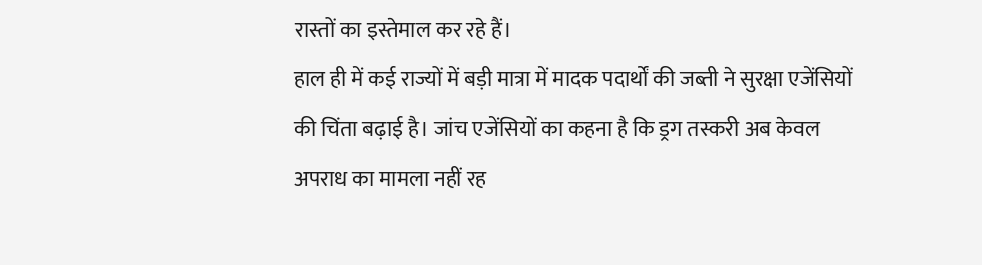रास्तों का इस्तेमाल कर रहे हैं।
हाल ही में कई राज्यों में बड़ी मात्रा में मादक पदार्थों की जब्ती ने सुरक्षा एजेंसियों की चिंता बढ़ाई है। जांच एजेंसियों का कहना है कि ड्रग तस्करी अब केवल अपराध का मामला नहीं रह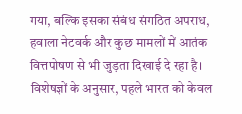गया, बल्कि इसका संबंध संगठित अपराध, हवाला नेटवर्क और कुछ मामलों में आतंक वित्तपोषण से भी जुड़ता दिखाई दे रहा है।
विशेषज्ञों के अनुसार, पहले भारत को केवल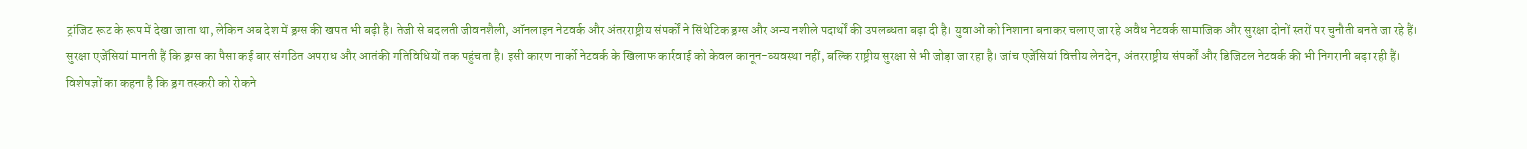ट्रांजिट रूट के रूप में देखा जाता था, लेकिन अब देश में ड्रग्स की खपत भी बढ़ी है। तेजी से बदलती जीवनशैली, ऑनलाइन नेटवर्क और अंतरराष्ट्रीय संपर्कों ने सिंथेटिक ड्रग्स और अन्य नशीले पदार्थों की उपलब्धता बढ़ा दी है। युवाओं को निशाना बनाकर चलाए जा रहे अवैध नेटवर्क सामाजिक और सुरक्षा दोनों स्तरों पर चुनौती बनते जा रहे हैं।
सुरक्षा एजेंसियां मानती हैं कि ड्रग्स का पैसा कई बार संगठित अपराध और आतंकी गतिविधियों तक पहुंचता है। इसी कारण नार्को नेटवर्क के खिलाफ कार्रवाई को केवल कानून-व्यवस्था नहीं, बल्कि राष्ट्रीय सुरक्षा से भी जोड़ा जा रहा है। जांच एजेंसियां वित्तीय लेनदेन, अंतरराष्ट्रीय संपर्कों और डिजिटल नेटवर्क की भी निगरानी बढ़ा रही हैं।
विशेषज्ञों का कहना है कि ड्रग तस्करी को रोकने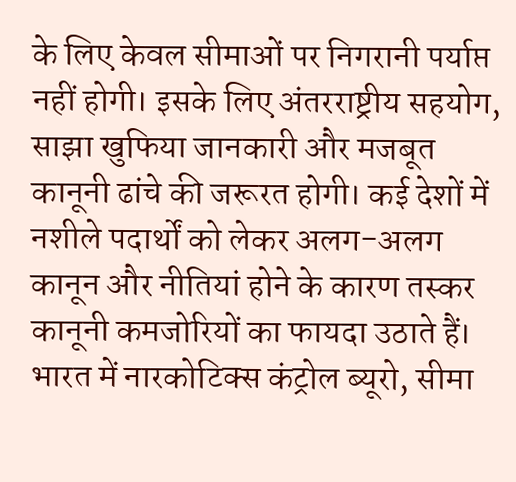के लिए केवल सीमाओं पर निगरानी पर्याप्त नहीं होगी। इसके लिए अंतरराष्ट्रीय सहयोग, साझा खुफिया जानकारी और मजबूत कानूनी ढांचे की जरूरत होगी। कई देशों में नशीले पदार्थों को लेकर अलग-अलग कानून और नीतियां होने के कारण तस्कर कानूनी कमजोरियों का फायदा उठाते हैं।
भारत में नारकोटिक्स कंट्रोल ब्यूरो, सीमा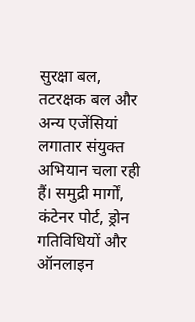सुरक्षा बल, तटरक्षक बल और अन्य एजेंसियां लगातार संयुक्त अभियान चला रही हैं। समुद्री मार्गों, कंटेनर पोर्ट, ड्रोन गतिविधियों और ऑनलाइन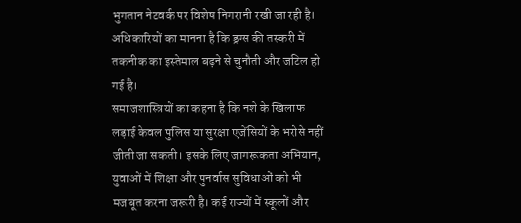भुगतान नेटवर्क पर विशेष निगरानी रखी जा रही है। अधिकारियों का मानना है कि ड्रग्स की तस्करी में तकनीक का इस्तेमाल बढ़ने से चुनौती और जटिल हो गई है।
समाजशास्त्रियों का कहना है कि नशे के खिलाफ लड़ाई केवल पुलिस या सुरक्षा एजेंसियों के भरोसे नहीं जीती जा सकती। इसके लिए जागरूकता अभियान, युवाओं में शिक्षा और पुनर्वास सुविधाओं को भी मजबूत करना जरूरी है। कई राज्यों में स्कूलों और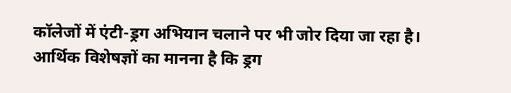कॉलेजों में एंटी-ड्रग अभियान चलाने पर भी जोर दिया जा रहा है।
आर्थिक विशेषज्ञों का मानना है कि ड्रग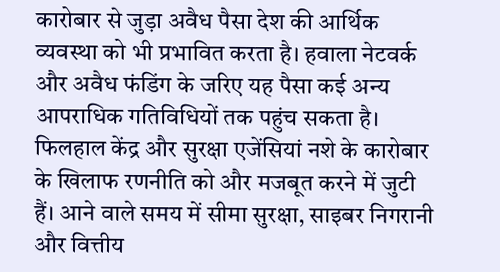कारोबार से जुड़ा अवैध पैसा देश की आर्थिक व्यवस्था को भी प्रभावित करता है। हवाला नेटवर्क और अवैध फंडिंग के जरिए यह पैसा कई अन्य आपराधिक गतिविधियों तक पहुंच सकता है।
फिलहाल केंद्र और सुरक्षा एजेंसियां नशे के कारोबार के खिलाफ रणनीति को और मजबूत करने में जुटी हैं। आने वाले समय में सीमा सुरक्षा, साइबर निगरानी और वित्तीय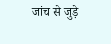जांच से जुड़े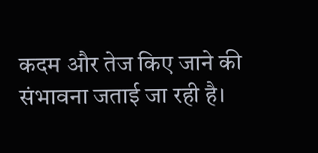कदम और तेज किए जाने की संभावना जताई जा रही है।